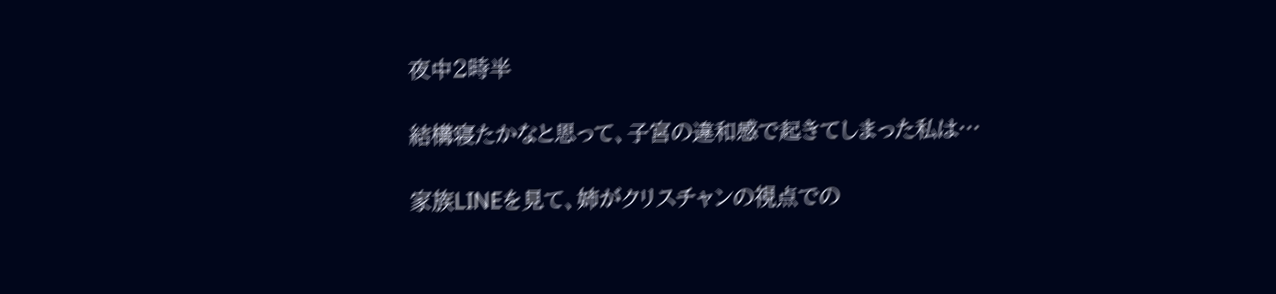夜中2時半

結構寝たかなと思って、子宮の違和感で起きてしまった私は…

家族LINEを見て、姉がクリスチャンの視点での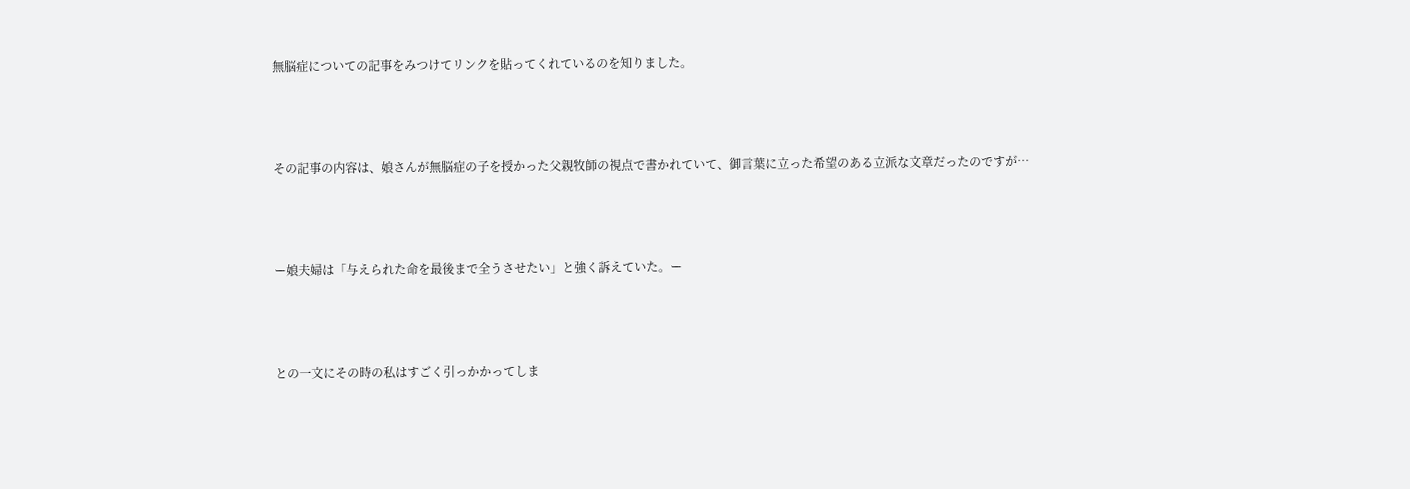無脳症についての記事をみつけてリンクを貼ってくれているのを知りました。



その記事の内容は、娘さんが無脳症の子を授かった父親牧師の視点で書かれていて、御言葉に立った希望のある立派な文章だったのですが…



ー娘夫婦は「与えられた命を最後まで全うさせたい」と強く訴えていた。ー



との一文にその時の私はすごく引っかかってしま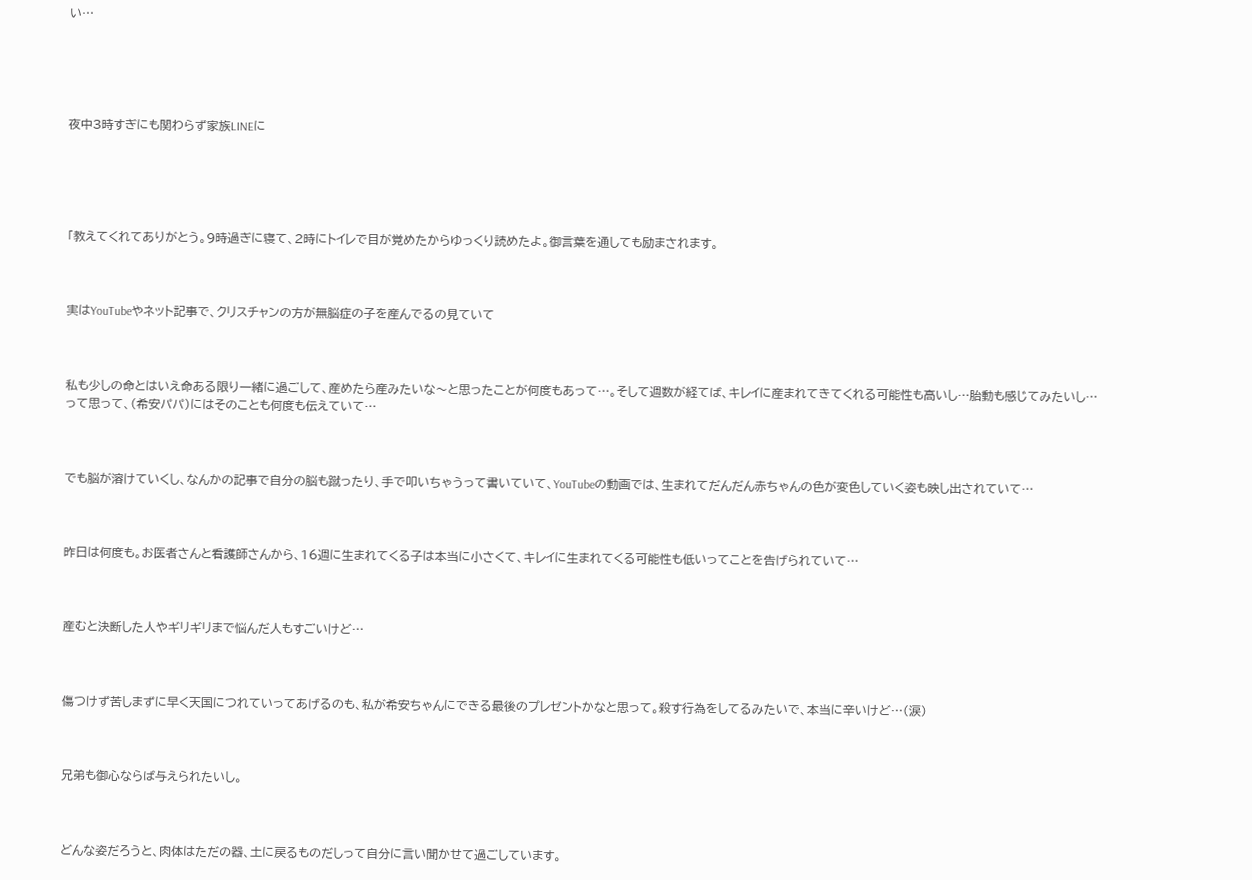い…





夜中3時すぎにも関わらず家族LINEに





「教えてくれてありがとう。9時過ぎに寝て、2時にトイレで目が覚めたからゆっくり読めたよ。御言葉を通しても励まされます。



実はYouTubeやネット記事で、クリスチャンの方が無脳症の子を産んでるの見ていて



私も少しの命とはいえ命ある限り一緒に過ごして、産めたら産みたいな〜と思ったことが何度もあって…。そして週数が経てば、キレイに産まれてきてくれる可能性も高いし…胎動も感じてみたいし…って思って、(希安パパ)にはそのことも何度も伝えていて…



でも脳が溶けていくし、なんかの記事で自分の脳も蹴ったり、手で叩いちゃうって書いていて、YouTubeの動画では、生まれてだんだん赤ちゃんの色が変色していく姿も映し出されていて…



昨日は何度も。お医者さんと看護師さんから、16週に生まれてくる子は本当に小さくて、キレイに生まれてくる可能性も低いってことを告げられていて…



産むと決断した人やギリギリまで悩んだ人もすごいけど…



傷つけず苦しまずに早く天国につれていってあげるのも、私が希安ちゃんにできる最後のプレゼントかなと思って。殺す行為をしてるみたいで、本当に辛いけど…(涙)



兄弟も御心ならば与えられたいし。



どんな姿だろうと、肉体はただの器、土に戻るものだしって自分に言い聞かせて過ごしています。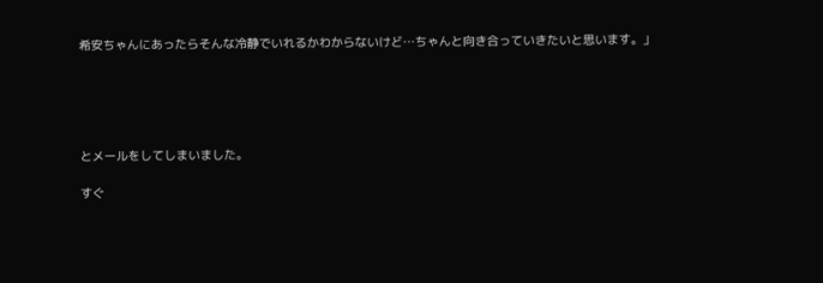希安ちゃんにあったらそんな冷静でいれるかわからないけど…ちゃんと向き合っていきたいと思います。」





とメールをしてしまいました。

すぐ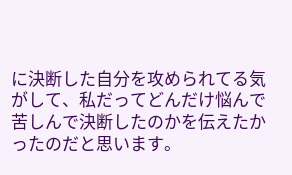に決断した自分を攻められてる気がして、私だってどんだけ悩んで苦しんで決断したのかを伝えたかったのだと思います。